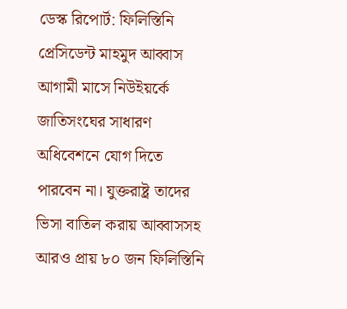ডেস্ক রিপোর্ট: ফিলিস্তিনি প্রেসিডেন্ট মাহমুদ আব্বাস আগামী মাসে নিউইয়র্কে জাতিসংঘের সাধারণ অধিবেশনে যোগ দিতে পারবেন না। যুক্তরাষ্ট্র তাদের ভিসা বাতিল করায় আব্বাসসহ আরও প্রায় ৮০ জন ফিলিস্তিনি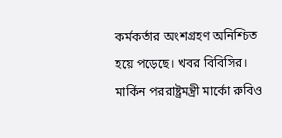কর্মকর্তার অংশগ্রহণ অনিশ্চিত হয়ে পড়েছে। খবর বিবিসির।
মার্কিন পররাষ্ট্রমন্ত্রী মার্কো রুবিও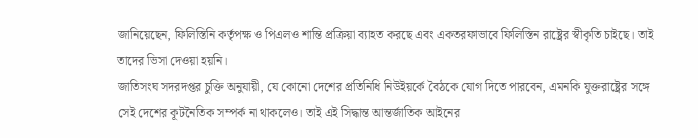জানিয়েছেন, ফিলিস্তিনি কর্তৃপক্ষ ও পিএলও শান্তি প্রক্রিয়া ব্যাহত করছে এবং একতরফাভাবে ফিলিস্তিন রাষ্ট্রের স্বীকৃতি চাইছে। তাই তাদের ভিসা দেওয়া হয়নি।
জাতিসংঘ সদরদপ্তর চুক্তি অনুযায়ী, যে কোনো দেশের প্রতিনিধি নিউইয়র্কে বৈঠকে যোগ দিতে পারবেন, এমনকি যুক্তরাষ্ট্রের সঙ্গে সেই দেশের কূটনৈতিক সম্পর্ক না থাকলেও। তাই এই সিদ্ধান্ত আন্তর্জাতিক আইনের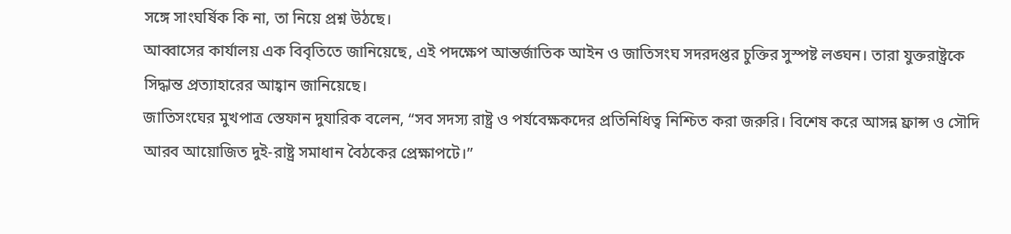সঙ্গে সাংঘর্ষিক কি না, তা নিয়ে প্রশ্ন উঠছে।
আব্বাসের কার্যালয় এক বিবৃতিতে জানিয়েছে, এই পদক্ষেপ আন্তর্জাতিক আইন ও জাতিসংঘ সদরদপ্তর চুক্তির সুস্পষ্ট লঙ্ঘন। তারা যুক্তরাষ্ট্রকে সিদ্ধান্ত প্রত্যাহারের আহ্বান জানিয়েছে।
জাতিসংঘের মুখপাত্র স্তেফান দুযারিক বলেন, “সব সদস্য রাষ্ট্র ও পর্যবেক্ষকদের প্রতিনিধিত্ব নিশ্চিত করা জরুরি। বিশেষ করে আসন্ন ফ্রান্স ও সৌদি আরব আয়োজিত দুই-রাষ্ট্র সমাধান বৈঠকের প্রেক্ষাপটে।”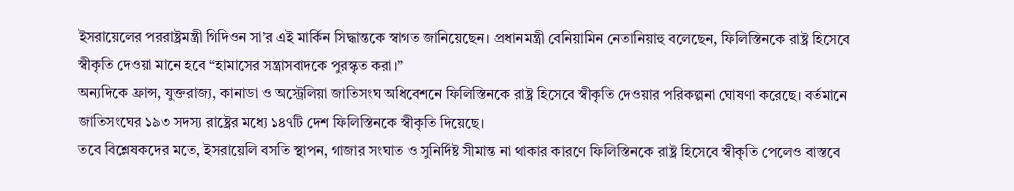ইসরায়েলের পররাষ্ট্রমন্ত্রী গিদিওন সা’র এই মার্কিন সিদ্ধান্তকে স্বাগত জানিয়েছেন। প্রধানমন্ত্রী বেনিয়ামিন নেতানিয়াহু বলেছেন, ফিলিস্তিনকে রাষ্ট্র হিসেবে স্বীকৃতি দেওয়া মানে হবে “হামাসের সন্ত্রাসবাদকে পুরস্কৃত করা।”
অন্যদিকে ফ্রান্স, যুক্তরাজ্য, কানাডা ও অস্ট্রেলিয়া জাতিসংঘ অধিবেশনে ফিলিস্তিনকে রাষ্ট্র হিসেবে স্বীকৃতি দেওয়ার পরিকল্পনা ঘোষণা করেছে। বর্তমানে জাতিসংঘের ১৯৩ সদস্য রাষ্ট্রের মধ্যে ১৪৭টি দেশ ফিলিস্তিনকে স্বীকৃতি দিয়েছে।
তবে বিশ্লেষকদের মতে, ইসরায়েলি বসতি স্থাপন, গাজার সংঘাত ও সুনির্দিষ্ট সীমান্ত না থাকার কারণে ফিলিস্তিনকে রাষ্ট্র হিসেবে স্বীকৃতি পেলেও বাস্তবে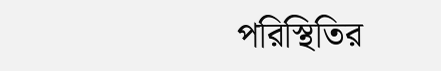পরিস্থিতির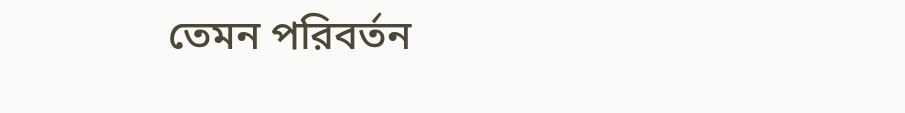তেমন পরিবর্তন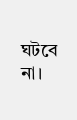ঘটবে না।